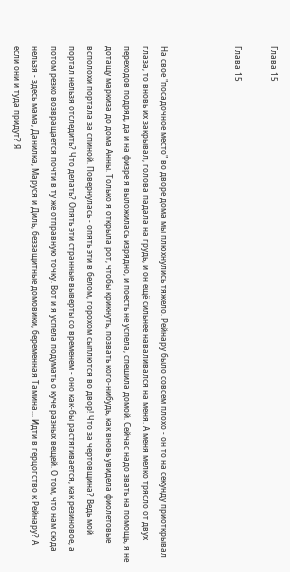Глава 15

Глава 15



На свое "посадочное место" во дворе дома мы плюхнулись тяжело. Рейнару было совсем плохо - он то на секунду приоткрывал глаза, то вновь их закрывал, голова падала на грудь, и он ещё сильнее наваливался на меня. А меня мелко трясло от двух переходов подряд, да и на физре я выложилась изрядно, и поесть не успела, спешила домой. Сейчас надо звать на помощь, я не дотащу маркиза до дома Анны. Только я открыла рот, чтобы крикнуть, позвать кого-нибудь, как вновь увидела фиолетовые всполохи портала за спиной. Повернулась - опять эти в белом, горохом сыплются во двор! Что за чертовщина? Ведь мой портал нельзя отследить? Что делать? Опять эти странные выверты со временем - оно как-бы растягивается, как резиновое, а потом резко возвращается почти в ту же отправную точку. Вот и я успела подумать о куче разных вещей. О том, что нам сюда нельзя - здесь мама, Данилка, Маруся и Диль, беззащитные домовики, беременная Тамина... Идти в герцогство к Рейнару? А если они и туда придут? Я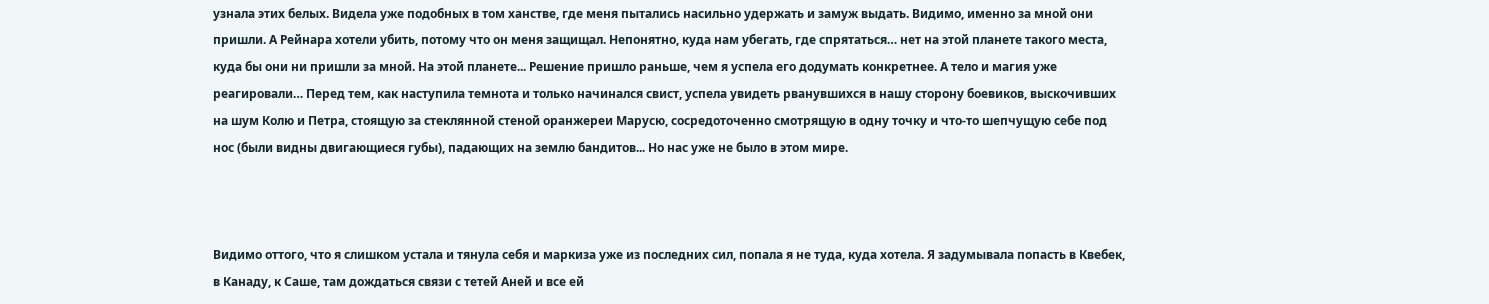узнала этих белых. Видела уже подобных в том ханстве, где меня пытались насильно удержать и замуж выдать. Видимо, именно за мной они пришли. А Рейнара хотели убить, потому что он меня защищал. Непонятно, куда нам убегать, где спрятаться… нет на этой планете такого места, куда бы они ни пришли за мной. На этой планете... Решение пришло раньше, чем я успела его додумать конкретнее. А тело и магия уже реагировали… Перед тем, как наступила темнота и только начинался свист, успела увидеть рванувшихся в нашу сторону боевиков, выскочивших на шум Колю и Петра, стоящую за стеклянной стеной оранжереи Марусю, сосредоточенно смотрящую в одну точку и что-то шепчущую себе под нос (были видны двигающиеся губы), падающих на землю бандитов... Но нас уже не было в этом мире.



Видимо оттого, что я слишком устала и тянула себя и маркиза уже из последних сил, попала я не туда, куда хотела. Я задумывала попасть в Квебек, в Канаду, к Саше, там дождаться связи с тетей Аней и все ей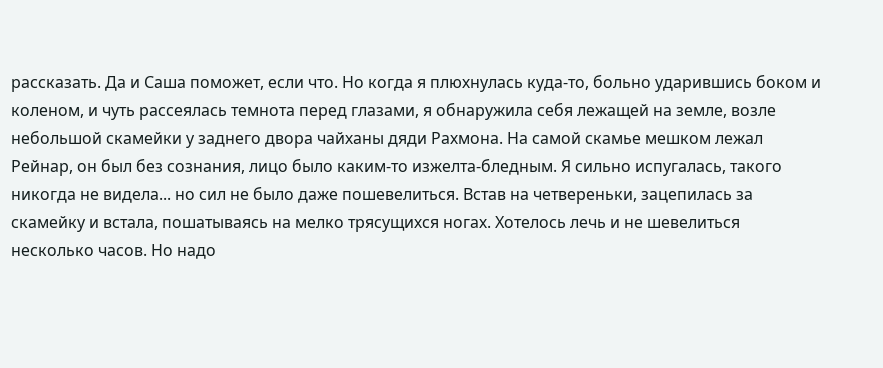рассказать. Да и Саша поможет, если что. Но когда я плюхнулась куда-то, больно ударившись боком и коленом, и чуть рассеялась темнота перед глазами, я обнаружила себя лежащей на земле, возле небольшой скамейки у заднего двора чайханы дяди Рахмона. На самой скамье мешком лежал Рейнар, он был без сознания, лицо было каким-то изжелта-бледным. Я сильно испугалась, такого никогда не видела... но сил не было даже пошевелиться. Встав на четвереньки, зацепилась за скамейку и встала, пошатываясь на мелко трясущихся ногах. Хотелось лечь и не шевелиться несколько часов. Но надо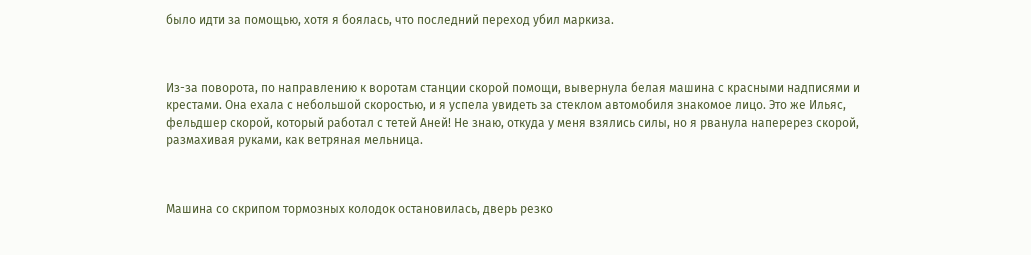было идти за помощью, хотя я боялась, что последний переход убил маркиза.



Из-за поворота, по направлению к воротам станции скорой помощи, вывернула белая машина с красными надписями и крестами. Она ехала с небольшой скоростью, и я успела увидеть за стеклом автомобиля знакомое лицо. Это же Ильяс, фельдшер скорой, который работал с тетей Аней! Не знаю, откуда у меня взялись силы, но я рванула наперерез скорой, размахивая руками, как ветряная мельница.



Машина со скрипом тормозных колодок остановилась, дверь резко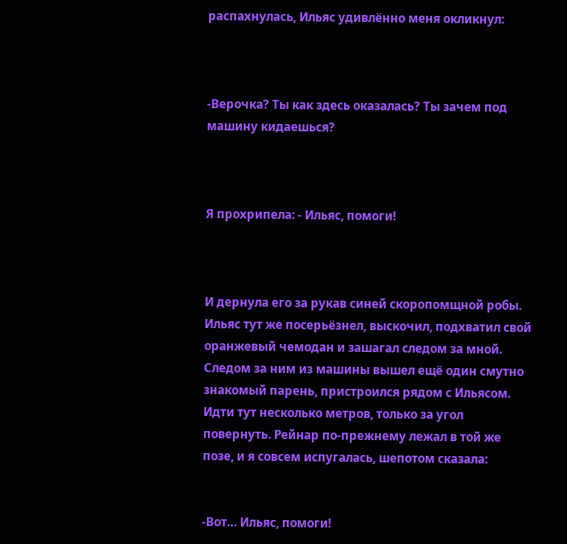распахнулась, Ильяс удивлённо меня окликнул:



-Верочка? Ты как здесь оказалась? Ты зачем под машину кидаешься?



Я прохрипела: - Ильяс, помоги!



И дернула его за рукав синей скоропомщной робы. Ильяс тут же посерьёзнел, выскочил, подхватил свой оранжевый чемодан и зашагал следом за мной. Следом за ним из машины вышел ещё один смутно знакомый парень, пристроился рядом с Ильясом. Идти тут несколько метров, только за угол повернуть. Рейнар по-прежнему лежал в той же позе, и я совсем испугалась, шепотом сказала:


-Вот… Ильяс, помоги!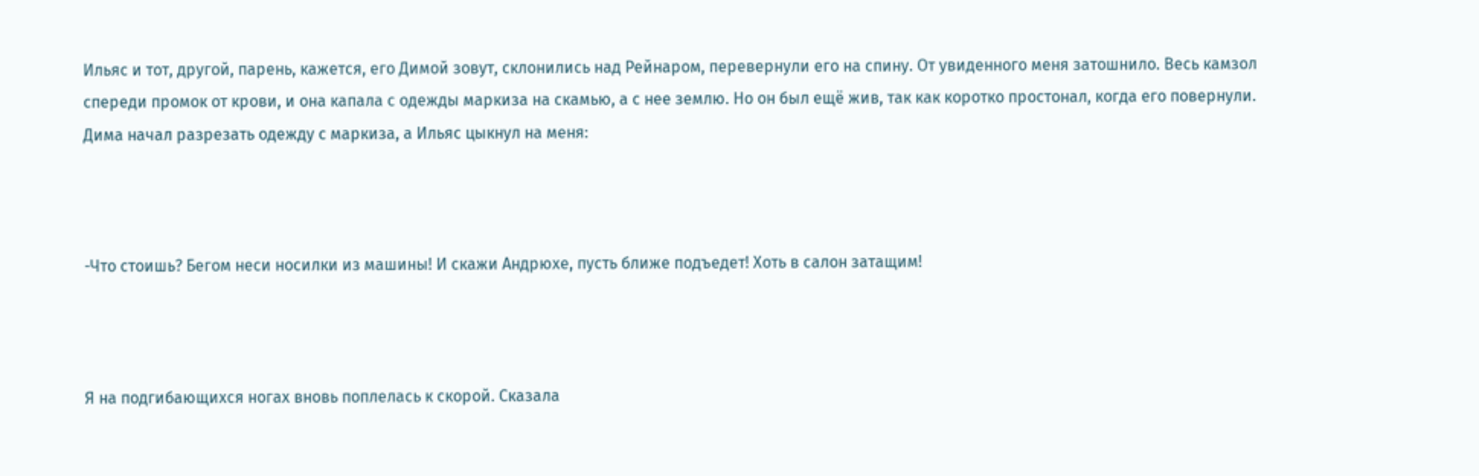Ильяс и тот, другой, парень, кажется, его Димой зовут, склонились над Рейнаром, перевернули его на спину. От увиденного меня затошнило. Весь камзол спереди промок от крови, и она капала с одежды маркиза на скамью, а с нее землю. Но он был ещё жив, так как коротко простонал, когда его повернули. Дима начал разрезать одежду с маркиза, а Ильяс цыкнул на меня:



-Что стоишь? Бегом неси носилки из машины! И скажи Андрюхе, пусть ближе подъедет! Хоть в салон затащим!



Я на подгибающихся ногах вновь поплелась к скорой. Сказала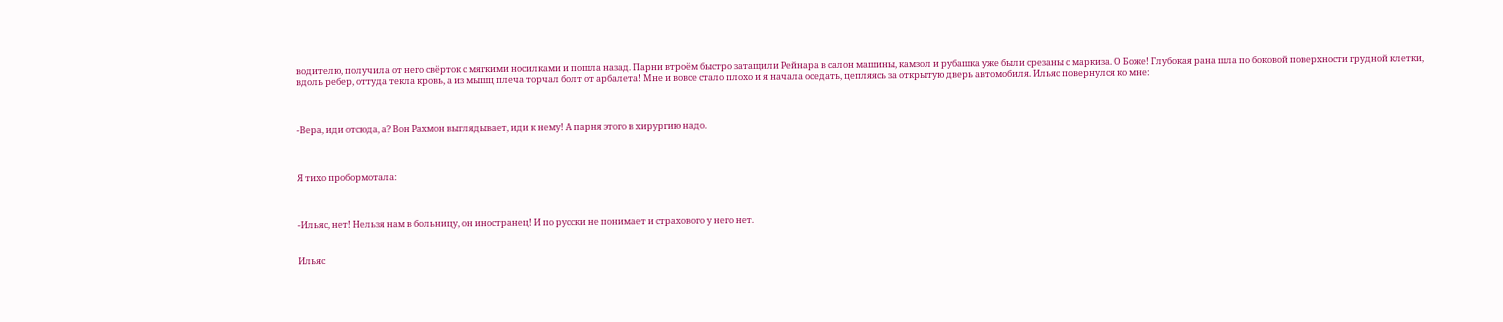водителю, получила от него свёрток с мягкими носилками и пошла назад. Парни втроём быстро затащили Рейнара в салон машины, камзол и рубашка уже были срезаны с маркиза. О Боже! Глубокая рана шла по боковой поверхности грудной клетки, вдоль ребер, оттуда текла кровь, а из мышц плеча торчал болт от арбалета! Мне и вовсе стало плохо и я начала оседать, цепляясь за открытую дверь автомобиля. Ильяс повернулся ко мне:



-Вера, иди отсюда, а? Вон Рахмон выглядывает, иди к нему! А парня этого в хирургию надо.



Я тихо пробормотала:



-Ильяс, нет! Нельзя нам в больницу, он иностранец! И по русски не понимает и страхового у него нет.


Ильяс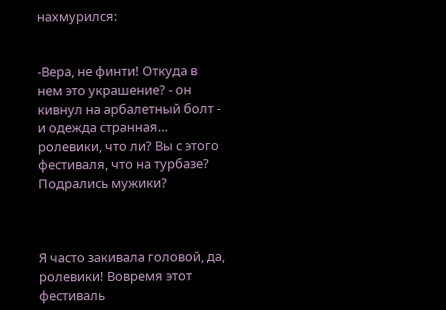нахмурился:


-Вера, не финти! Откуда в нем это украшение? - он кивнул на арбалетный болт - и одежда странная… ролевики, что ли? Вы с этого фестиваля, что на турбазе? Подрались мужики?



Я часто закивала головой, да, ролевики! Вовремя этот фестиваль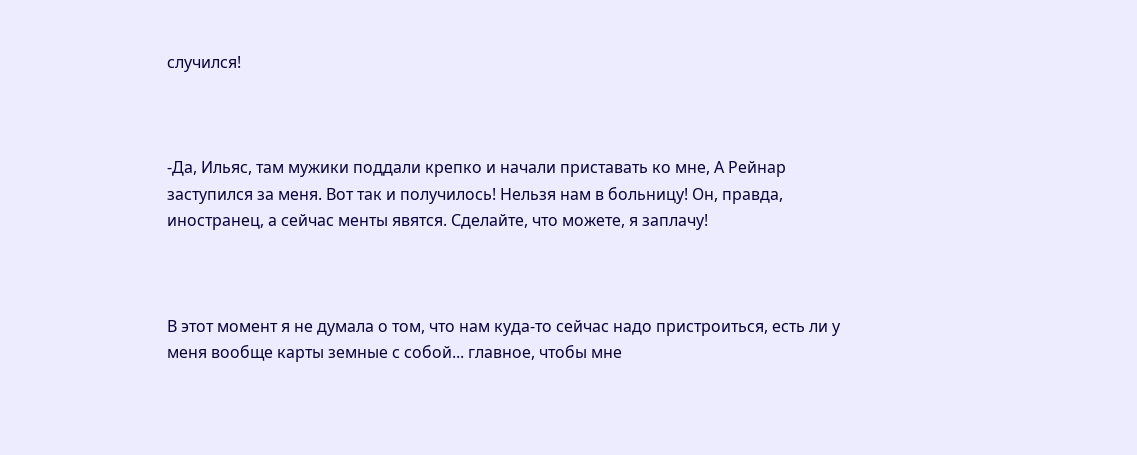случился!



-Да, Ильяс, там мужики поддали крепко и начали приставать ко мне, А Рейнар заступился за меня. Вот так и получилось! Нельзя нам в больницу! Он, правда, иностранец, а сейчас менты явятся. Сделайте, что можете, я заплачу!



В этот момент я не думала о том, что нам куда-то сейчас надо пристроиться, есть ли у меня вообще карты земные с собой... главное, чтобы мне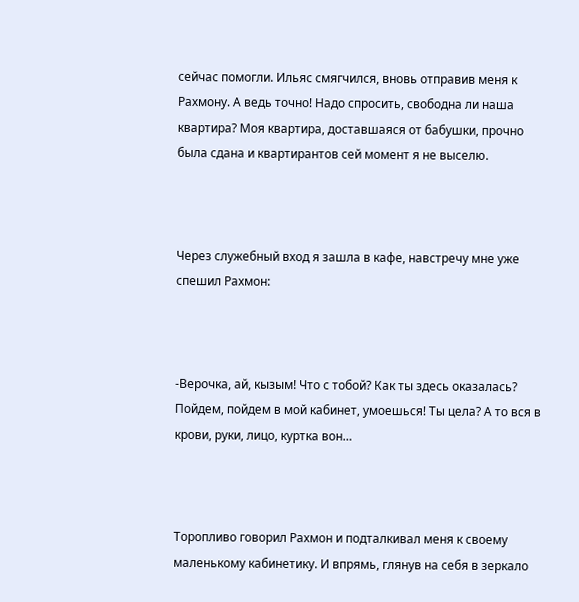сейчас помогли. Ильяс смягчился, вновь отправив меня к Рахмону. А ведь точно! Надо спросить, свободна ли наша квартира? Моя квартира, доставшаяся от бабушки, прочно была сдана и квартирантов сей момент я не выселю.



Через служебный вход я зашла в кафе, навстречу мне уже спешил Рахмон:



-Верочка, ай, кызым! Что с тобой? Как ты здесь оказалась? Пойдем, пойдем в мой кабинет, умоешься! Ты цела? А то вся в крови, руки, лицо, куртка вон…



Торопливо говорил Рахмон и подталкивал меня к своему маленькому кабинетику. И впрямь, глянув на себя в зеркало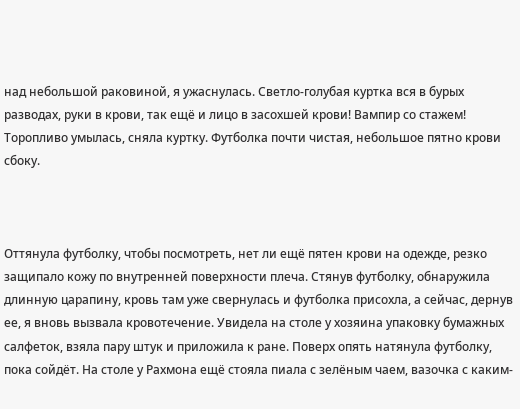над небольшой раковиной, я ужаснулась. Светло-голубая куртка вся в бурых разводах, руки в крови, так ещё и лицо в засохшей крови! Вампир со стажем! Торопливо умылась, сняла куртку. Футболка почти чистая, небольшое пятно крови сбоку.



Оттянула футболку, чтобы посмотреть, нет ли ещё пятен крови на одежде, резко защипало кожу по внутренней поверхности плеча. Стянув футболку, обнаружила длинную царапину, кровь там уже свернулась и футболка присохла, а сейчас, дернув ее, я вновь вызвала кровотечение. Увидела на столе у хозяина упаковку бумажных салфеток, взяла пару штук и приложила к ране. Поверх опять натянула футболку, пока сойдёт. На столе у Рахмона ещё стояла пиала с зелёным чаем, вазочка с каким-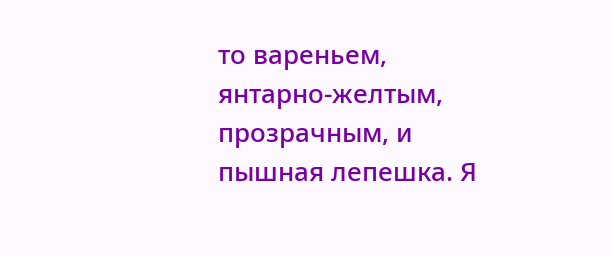то вареньем, янтарно-желтым, прозрачным, и пышная лепешка. Я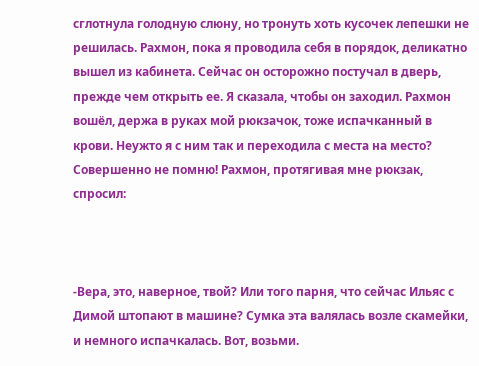сглотнула голодную слюну, но тронуть хоть кусочек лепешки не решилась. Рахмон, пока я проводила себя в порядок, деликатно вышел из кабинета. Сейчас он осторожно постучал в дверь, прежде чем открыть ее. Я сказала, чтобы он заходил. Рахмон вошёл, держа в руках мой рюкзачок, тоже испачканный в крови. Неужто я с ним так и переходила с места на место? Совершенно не помню! Рахмон, протягивая мне рюкзак, спросил:



-Вера, это, наверное, твой? Или того парня, что сейчас Ильяс с Димой штопают в машине? Сумка эта валялась возле скамейки, и немного испачкалась. Вот, возьми.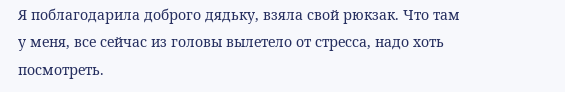Я поблагодарила доброго дядьку, взяла свой рюкзак. Что там у меня, все сейчас из головы вылетело от стресса, надо хоть посмотреть.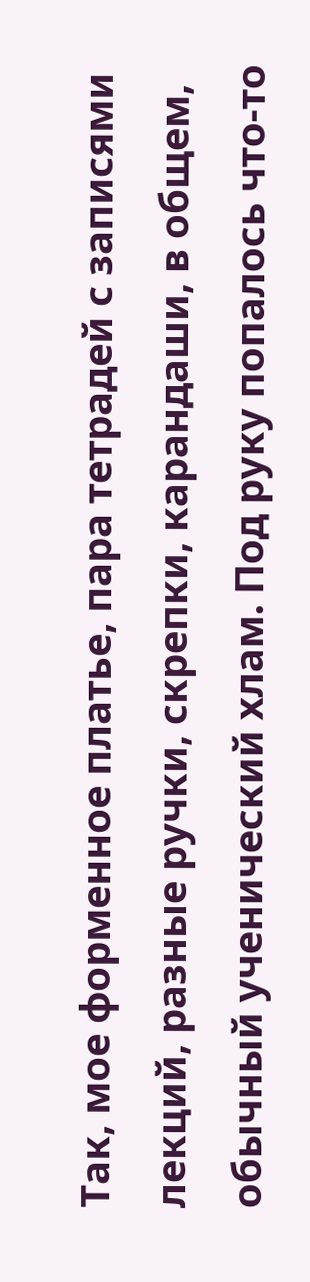Так, мое форменное платье, пара тетрадей с записями лекций, разные ручки, скрепки, карандаши, в общем, обычный ученический хлам. Под руку попалось что-то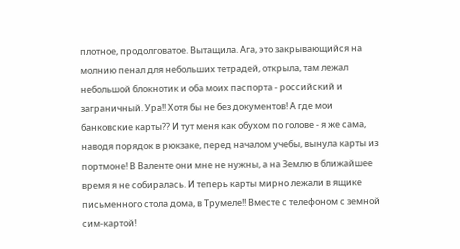плотное, продолговатое. Вытащила. Ага, это закрывающийся на молнию пенал для небольших тетрадей, открыла, там лежал небольшой блокнотик и оба моих паспорта - российский и заграничный. Ура!! Хотя бы не без документов! А где мои банковские карты?? И тут меня как обухом по голове - я же сама, наводя порядок в рюкзаке, перед началом учебы, вынула карты из портмоне! В Валенте они мне не нужны, а на Землю в ближайшее время я не собиралась. И теперь карты мирно лежали в ящике письменного стола дома, в Трумеле!! Вместе с телефоном с земной сим-картой!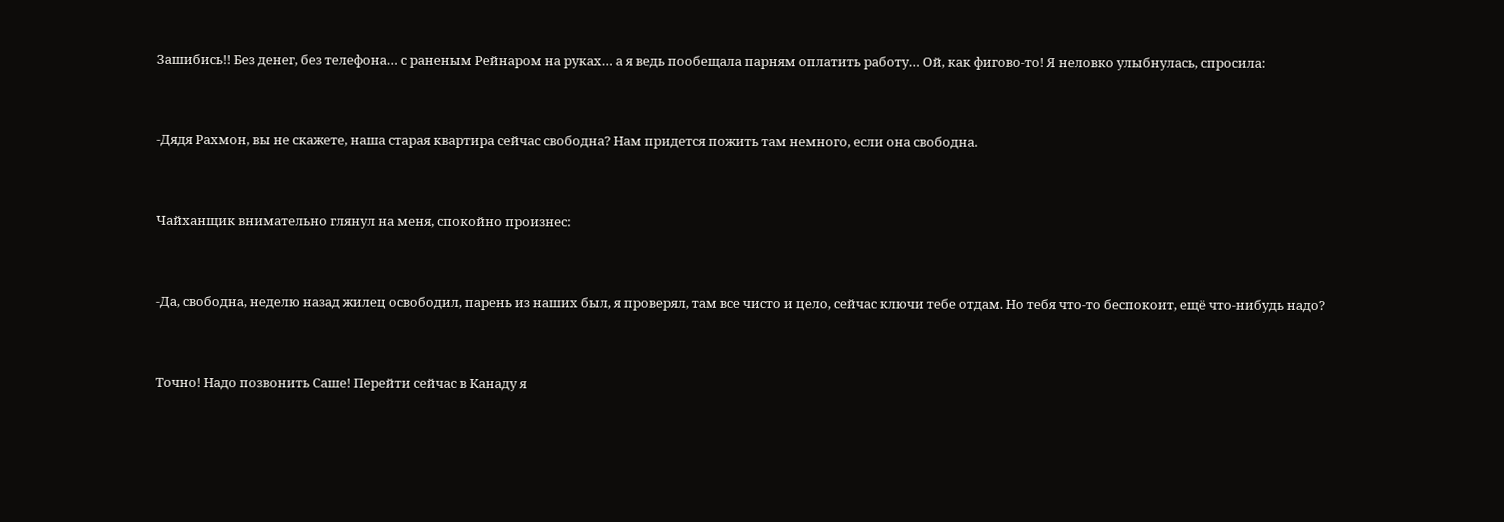Зашибись!! Без денег, без телефона… с раненым Рейнаром на руках… а я ведь пообещала парням оплатить работу… Ой, как фигово-то! Я неловко улыбнулась, спросила:



-Дядя Рахмон, вы не скажете, наша старая квартира сейчас свободна? Нам придется пожить там немного, если она свободна.



Чайханщик внимательно глянул на меня, спокойно произнес:



-Да, свободна, неделю назад жилец освободил, парень из наших был, я проверял, там все чисто и цело, сейчас ключи тебе отдам. Но тебя что-то беспокоит, ещё что-нибудь надо?



Точно! Надо позвонить Саше! Перейти сейчас в Канаду я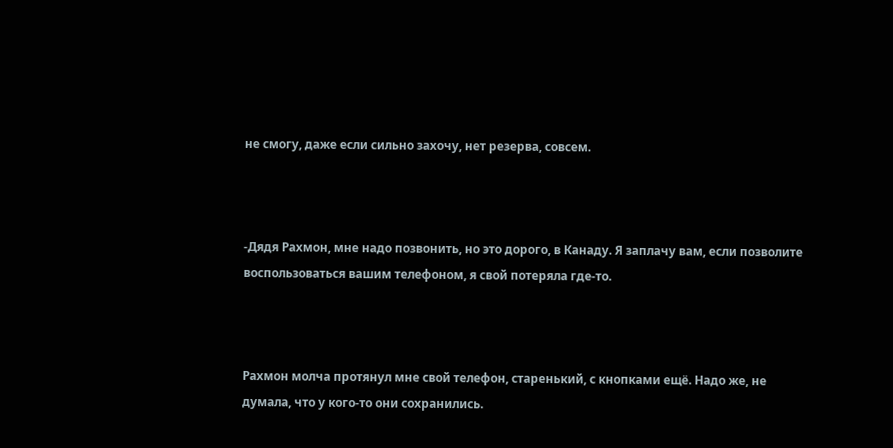не смогу, даже если сильно захочу, нет резерва, совсем.



-Дядя Рахмон, мне надо позвонить, но это дорого, в Канаду. Я заплачу вам, если позволите воспользоваться вашим телефоном, я свой потеряла где-то.



Рахмон молча протянул мне свой телефон, старенький, с кнопками ещё. Надо же, не думала, что у кого-то они сохранились.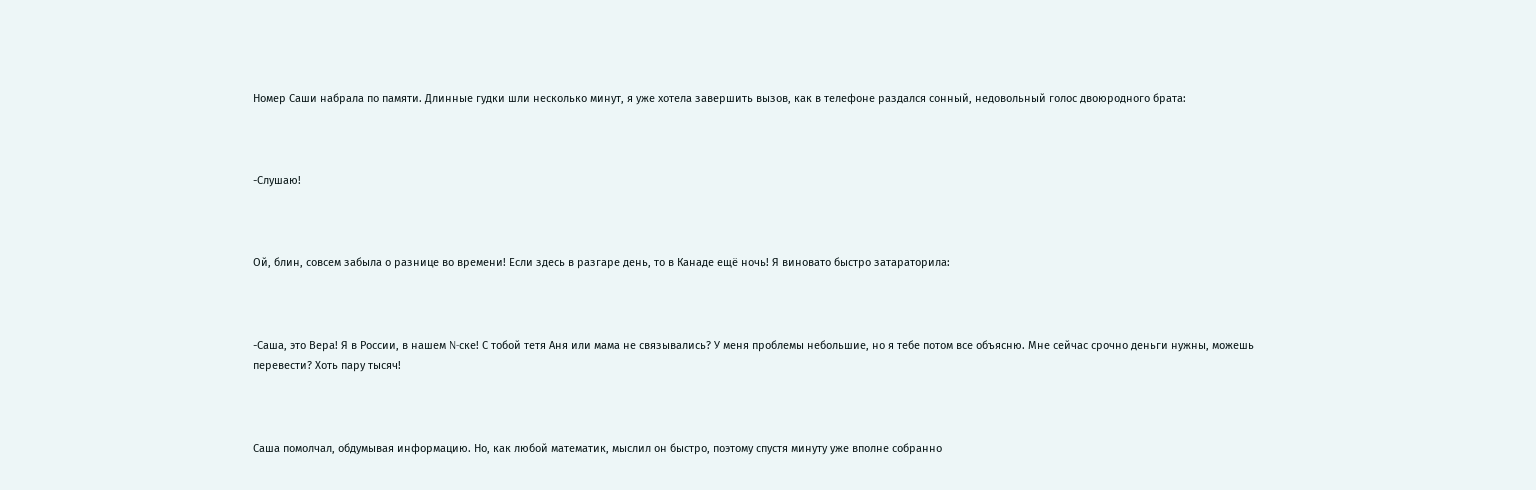Номер Саши набрала по памяти. Длинные гудки шли несколько минут, я уже хотела завершить вызов, как в телефоне раздался сонный, недовольный голос двоюродного брата:



-Слушаю!



Ой, блин, совсем забыла о разнице во времени! Если здесь в разгаре день, то в Канаде ещё ночь! Я виновато быстро затараторила:



-Саша, это Вера! Я в России, в нашем N-ске! С тобой тетя Аня или мама не связывались? У меня проблемы небольшие, но я тебе потом все объясню. Мне сейчас срочно деньги нужны, можешь перевести? Хоть пару тысяч!



Саша помолчал, обдумывая информацию. Но, как любой математик, мыслил он быстро, поэтому спустя минуту уже вполне собранно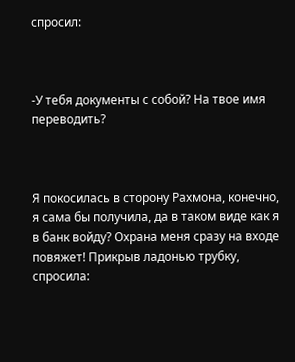спросил:



-У тебя документы с собой? На твое имя переводить?



Я покосилась в сторону Рахмона, конечно, я сама бы получила, да в таком виде как я в банк войду? Охрана меня сразу на входе повяжет! Прикрыв ладонью трубку, спросила: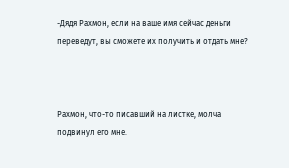-Дядя Рахмон, если на ваше имя сейчас деньги переведут, вы сможете их получить и отдать мне?



Рахмон, что-то писавший на листке, молча подвинул его мне.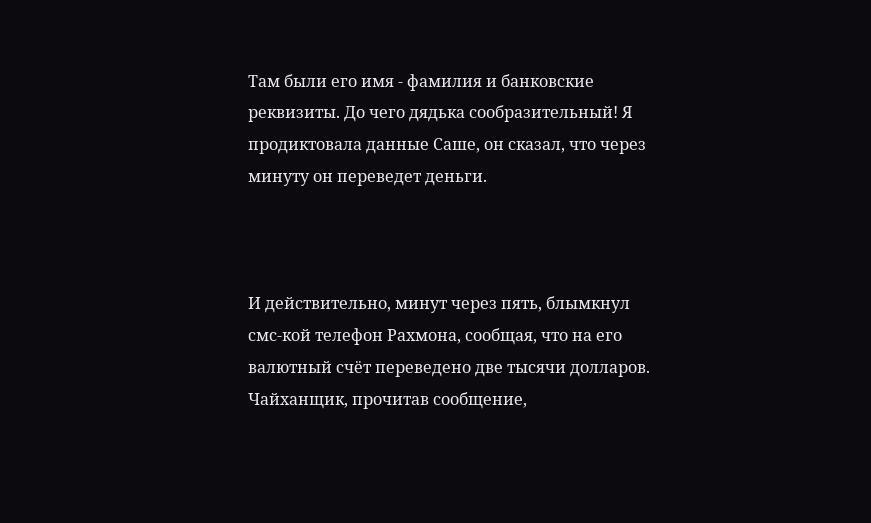Там были его имя - фамилия и банковские реквизиты. До чего дядька сообразительный! Я продиктовала данные Саше, он сказал, что через минуту он переведет деньги.



И действительно, минут через пять, блымкнул смс-кой телефон Рахмона, сообщая, что на его валютный счёт переведено две тысячи долларов. Чайханщик, прочитав сообщение,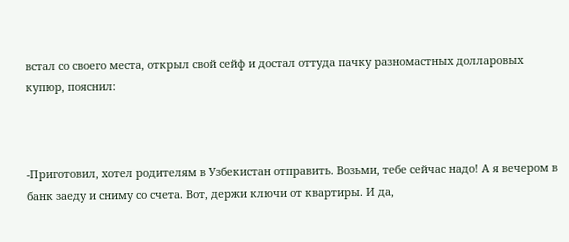встал со своего места, открыл свой сейф и достал оттуда пачку разномастных долларовых купюр, пояснил:



-Приготовил, хотел родителям в Узбекистан отправить. Возьми, тебе сейчас надо! А я вечером в банк заеду и сниму со счета. Вот, держи ключи от квартиры. И да,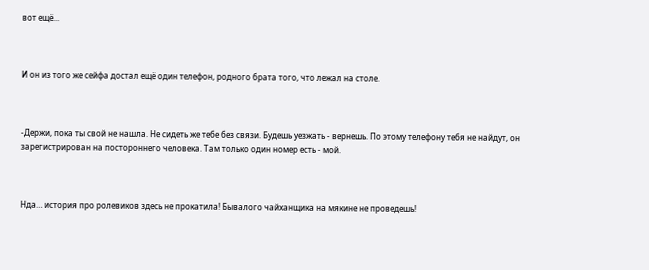вот ещё...



И он из того же сейфа достал ещё один телефон, родного брата того, что лежал на столе.



-Держи, пока ты свой не нашла. Не сидеть же тебе без связи. Будешь уезжать - вернешь. По этому телефону тебя не найдут, он зарегистрирован на постороннего человека. Там только один номер есть - мой.



Нда… история про ролевиков здесь не прокатила! Бывалого чайханщика на мякине не проведешь!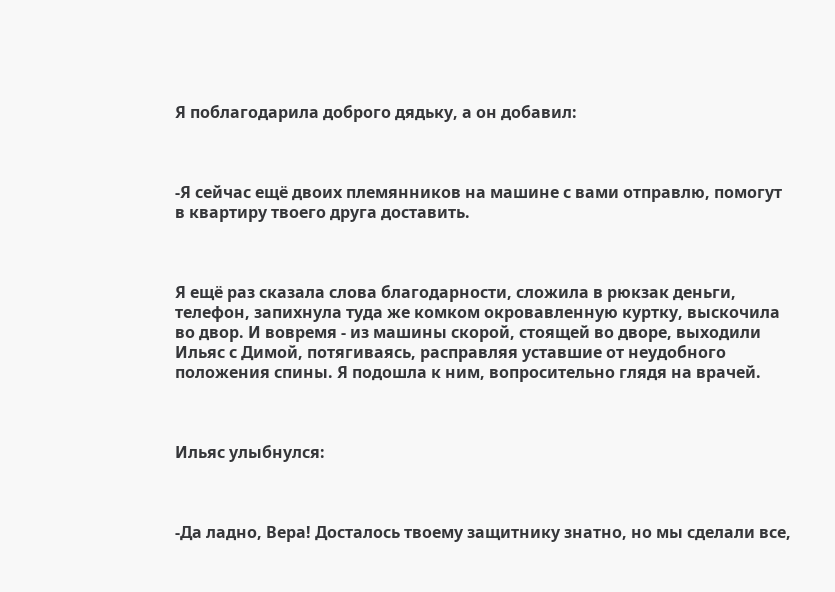Я поблагодарила доброго дядьку, а он добавил:



-Я сейчас ещё двоих племянников на машине с вами отправлю, помогут в квартиру твоего друга доставить.



Я ещё раз сказала слова благодарности, сложила в рюкзак деньги, телефон, запихнула туда же комком окровавленную куртку, выскочила во двор. И вовремя - из машины скорой, стоящей во дворе, выходили Ильяс с Димой, потягиваясь, расправляя уставшие от неудобного положения спины. Я подошла к ним, вопросительно глядя на врачей.



Ильяс улыбнулся:



-Да ладно, Вера! Досталось твоему защитнику знатно, но мы сделали все,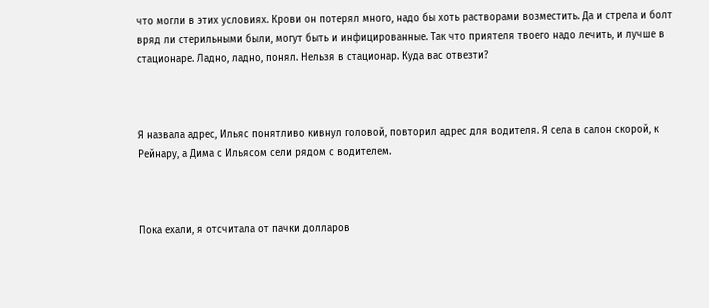что могли в этих условиях. Крови он потерял много, надо бы хоть растворами возместить. Да и стрела и болт вряд ли стерильными были, могут быть и инфицированные. Так что приятеля твоего надо лечить, и лучше в стационаре. Ладно, ладно, понял. Нельзя в стационар. Куда вас отвезти?



Я назвала адрес, Ильяс понятливо кивнул головой, повторил адрес для водителя. Я села в салон скорой, к Рейнару, а Дима с Ильясом сели рядом с водителем.



Пока ехали, я отсчитала от пачки долларов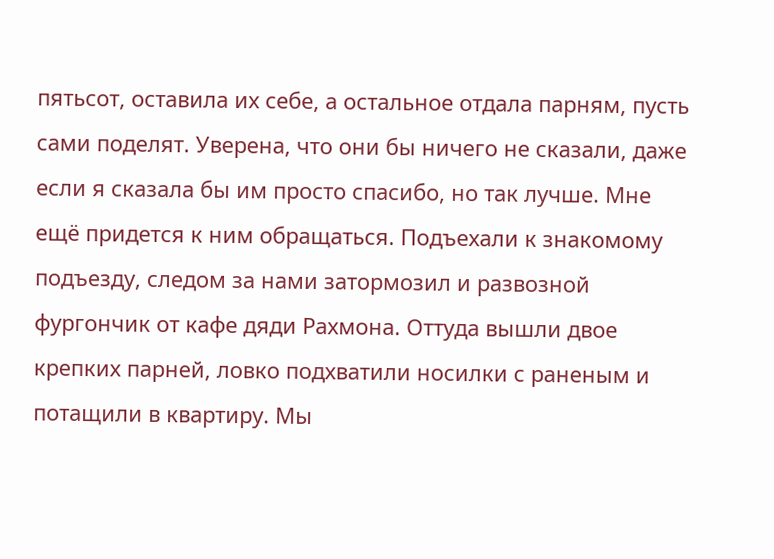пятьсот, оставила их себе, а остальное отдала парням, пусть сами поделят. Уверена, что они бы ничего не сказали, даже если я сказала бы им просто спасибо, но так лучше. Мне ещё придется к ним обращаться. Подъехали к знакомому подъезду, следом за нами затормозил и развозной фургончик от кафе дяди Рахмона. Оттуда вышли двое крепких парней, ловко подхватили носилки с раненым и потащили в квартиру. Мы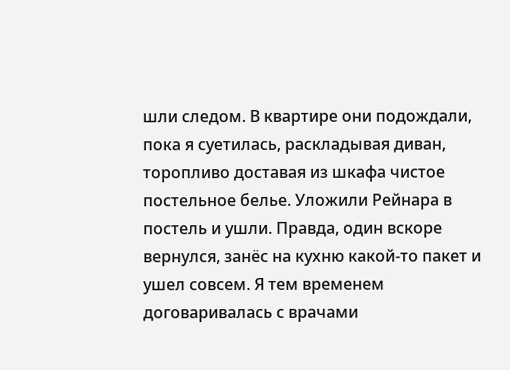шли следом. В квартире они подождали, пока я суетилась, раскладывая диван, торопливо доставая из шкафа чистое постельное белье. Уложили Рейнара в постель и ушли. Правда, один вскоре вернулся, занёс на кухню какой-то пакет и ушел совсем. Я тем временем договаривалась с врачами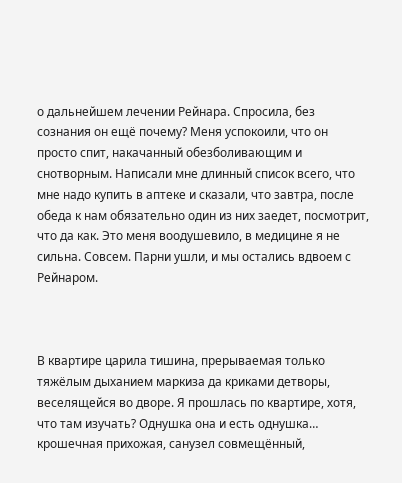о дальнейшем лечении Рейнара. Спросила, без сознания он ещё почему? Меня успокоили, что он просто спит, накачанный обезболивающим и снотворным. Написали мне длинный список всего, что мне надо купить в аптеке и сказали, что завтра, после обеда к нам обязательно один из них заедет, посмотрит, что да как. Это меня воодушевило, в медицине я не сильна. Совсем. Парни ушли, и мы остались вдвоем с Рейнаром.



В квартире царила тишина, прерываемая только тяжёлым дыханием маркиза да криками детворы, веселящейся во дворе. Я прошлась по квартире, хотя, что там изучать? Однушка она и есть однушка… крошечная прихожая, санузел совмещённый,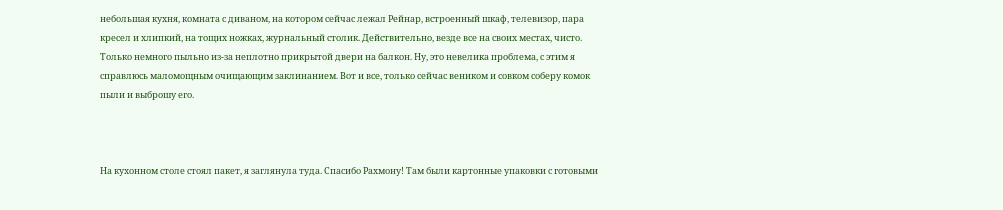небольшая кухня, комната с диваном, на котором сейчас лежал Рейнар, встроенный шкаф, телевизор, пара кресел и хлипкий, на тощих ножках, журнальный столик. Действительно, везде все на своих местах, чисто. Только немного пыльно из-за неплотно прикрытой двери на балкон. Ну, это невелика проблема, с этим я справлюсь маломощным очищающим заклинанием. Вот и все, только сейчас веником и совком соберу комок пыли и выброшу его.



На кухонном столе стоял пакет, я заглянула туда. Спасибо Рахмону! Там были картонные упаковки с готовыми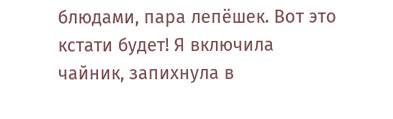блюдами, пара лепёшек. Вот это кстати будет! Я включила чайник, запихнула в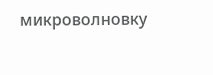микроволновку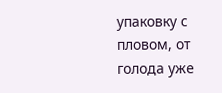упаковку с пловом, от голода уже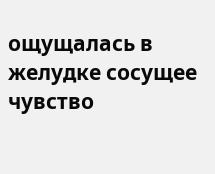ощущалась в желудке сосущее чувство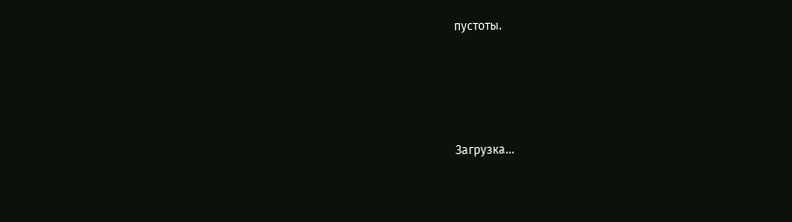пустоты.




Загрузка...